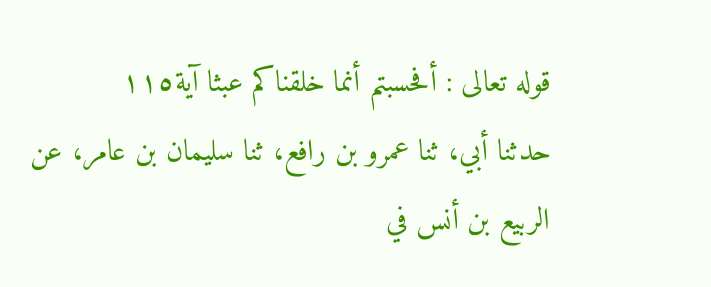قوله تعالى : أفحسبتم أنما خلقناكم عبثا آية١١٥
حدثنا أبي، ثنا عمرو بن رافع، ثنا سليمان بن عامر، عن الربيع بن أنس في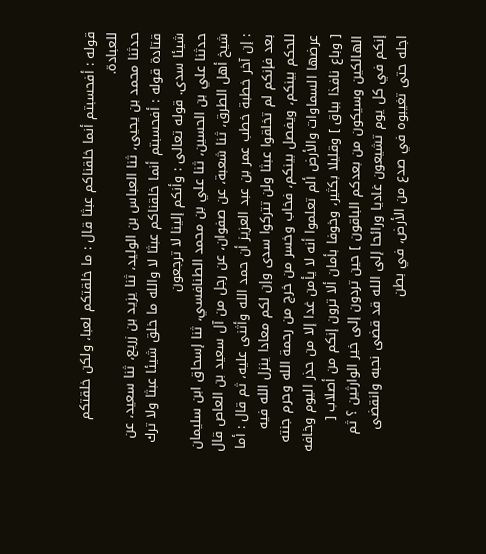قوله : أفحسبتم أنما خلقناكم عبثا قال : ما خلقتكم لعبا، ولكن خلقتكم للعبادة.
حدثنا محمد بن يحيى، ثنا العباس بن الوليد، ثنا يزيد بن زريع، ثنا سعيد، عن قتادة قوله : أفحسبتم أنما خلقناكم عبثا لا والله ما خلق شيئا عبثا ولا ترك شيئا سدى. قوله تعالى : وأنكم إلينا لا ترجعون
حدثنا علي بن الحسين، ثنا علي بن محمد الطنافسي، ثنا إسحاق ابن سليمان شيخ أهل الطرق، ثنا شعبة، عن صفوان، عن رجل من آل سعيد بن العاص قال : إن آخر خطبة خطب عمر بن عبد العزيز أن حمد الله وأثنى عليه، ثم قال : أما بعد فإنكم لم تخلقوا عبثا ولن تتركوا سدى وإن لكم معادا ينزل الله فيه للحكم بينكم، ويفصل بينكم، فخاب وخسر من خرج من رحمة الله وحرم جنته عرضها السماوات والأرض ألم تعلموا أنه لا يأمن غدا إلا من حذر اليوم وخافه [ وباع نافذا بباق ] وقليلا بكثير، وخوفا بأمان ألا ترون إنكم من أصلاب [ الهالكين وسيكون من بعدكم الباقون ] حين تردون إلى خير الوارثين ؟ ثم إنكم في كل يوم تشيعون غاديا ورائحا إلى الله قد قضى نحبه وانقضى اجله حتى تغيبوه في صدع من الأرض، في بطن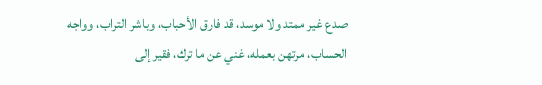صدع غير ممتد ولا موسد، قد فارق الأحباب، وباشر التراب، وواجه الحساب، مرتهن بعمله، غني عن ما ترك، فقير إلى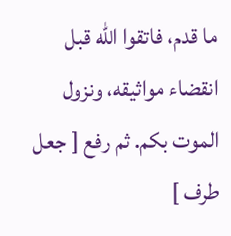ما قدم، فاتقوا الله قبل انقضاء مواثيقه، ونزول الموت بكم. ثم رفع [ جعل طرف ]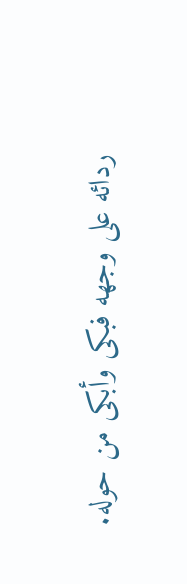ردائه على وجهه فبكى وأبكى من حوله.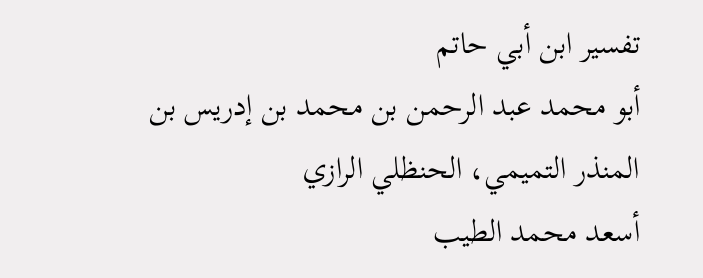تفسير ابن أبي حاتم
أبو محمد عبد الرحمن بن محمد بن إدريس بن المنذر التميمي، الحنظلي الرازي
أسعد محمد الطيب